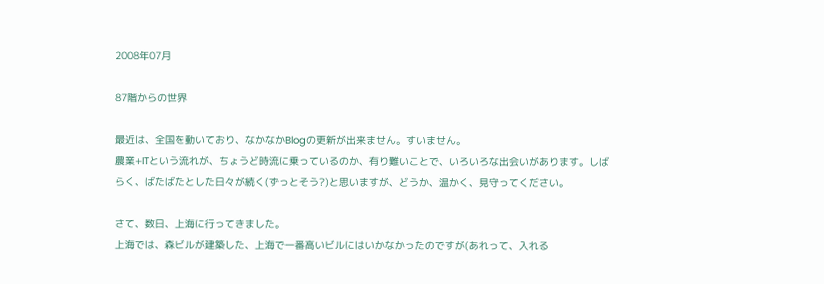2008年07月

87階からの世界

最近は、全国を動いており、なかなかBlogの更新が出来ません。すいません。
農業+ITという流れが、ちょうど時流に乗っているのか、有り難いことで、いろいろな出会いがあります。しばらく、ばたばたとした日々が続く(ずっとそう?)と思いますが、どうか、温かく、見守ってください。

さて、数日、上海に行ってきました。
上海では、森ビルが建築した、上海で一番高いビルにはいかなかったのですが(あれって、入れる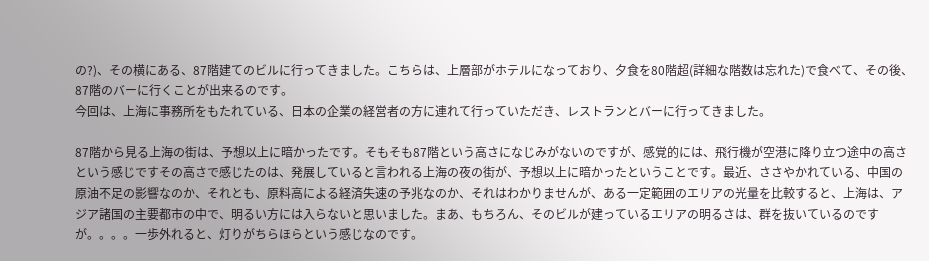の?)、その横にある、87階建てのビルに行ってきました。こちらは、上層部がホテルになっており、夕食を80階超(詳細な階数は忘れた)で食べて、その後、87階のバーに行くことが出来るのです。
今回は、上海に事務所をもたれている、日本の企業の経営者の方に連れて行っていただき、レストランとバーに行ってきました。

87階から見る上海の街は、予想以上に暗かったです。そもそも87階という高さになじみがないのですが、感覚的には、飛行機が空港に降り立つ途中の高さという感じですその高さで感じたのは、発展していると言われる上海の夜の街が、予想以上に暗かったということです。最近、ささやかれている、中国の原油不足の影響なのか、それとも、原料高による経済失速の予兆なのか、それはわかりませんが、ある一定範囲のエリアの光量を比較すると、上海は、アジア諸国の主要都市の中で、明るい方には入らないと思いました。まあ、もちろん、そのビルが建っているエリアの明るさは、群を抜いているのですが。。。。一歩外れると、灯りがちらほらという感じなのです。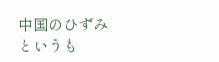中国のひずみというも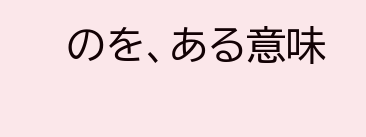のを、ある意味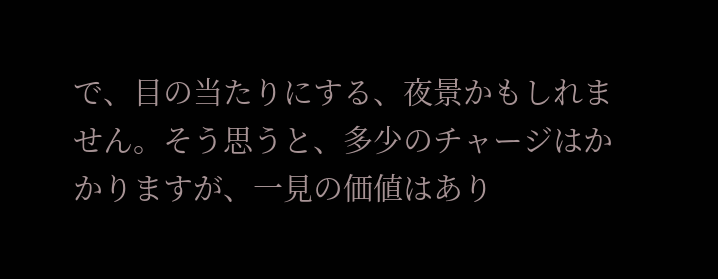で、目の当たりにする、夜景かもしれません。そう思うと、多少のチャージはかかりますが、一見の価値はあり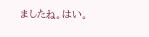ましたね。はい。